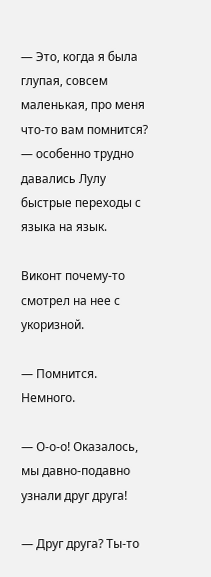— Это, когда я была глупая, совсем маленькая, про меня что-то вам помнится? — особенно трудно давались Лулу быстрые переходы с языка на язык.

Виконт почему-то смотрел на нее с укоризной.

— Помнится. Немного.

— О-о-о! Оказалось, мы давно-подавно узнали друг друга!

— Друг друга? Ты-то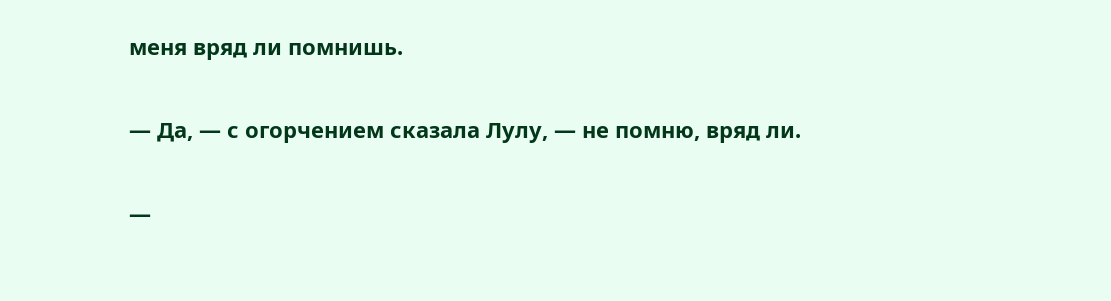меня вряд ли помнишь.

— Да, — с огорчением сказала Лулу, — не помню, вряд ли.

—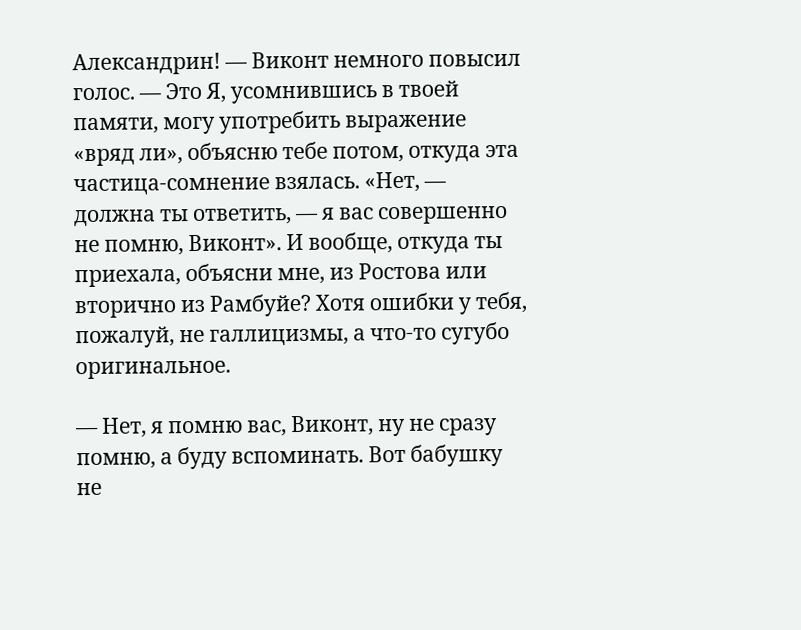Александрин! — Виконт немного повысил голос. — Это Я, усомнившись в твоей памяти, могу употребить выражение «вряд ли», объясню тебе потом, откуда эта частица-сомнение взялась. «Нет, — должна ты ответить, — я вас совершенно не помню, Виконт». И вообще, откуда ты приехала, объясни мне, из Ростова или вторично из Рамбуйе? Хотя ошибки у тебя, пожалуй, не галлицизмы, а что-то сугубо оригинальное.

— Нет, я помню вас, Виконт, ну не сразу помню, а буду вспоминать. Вот бабушку не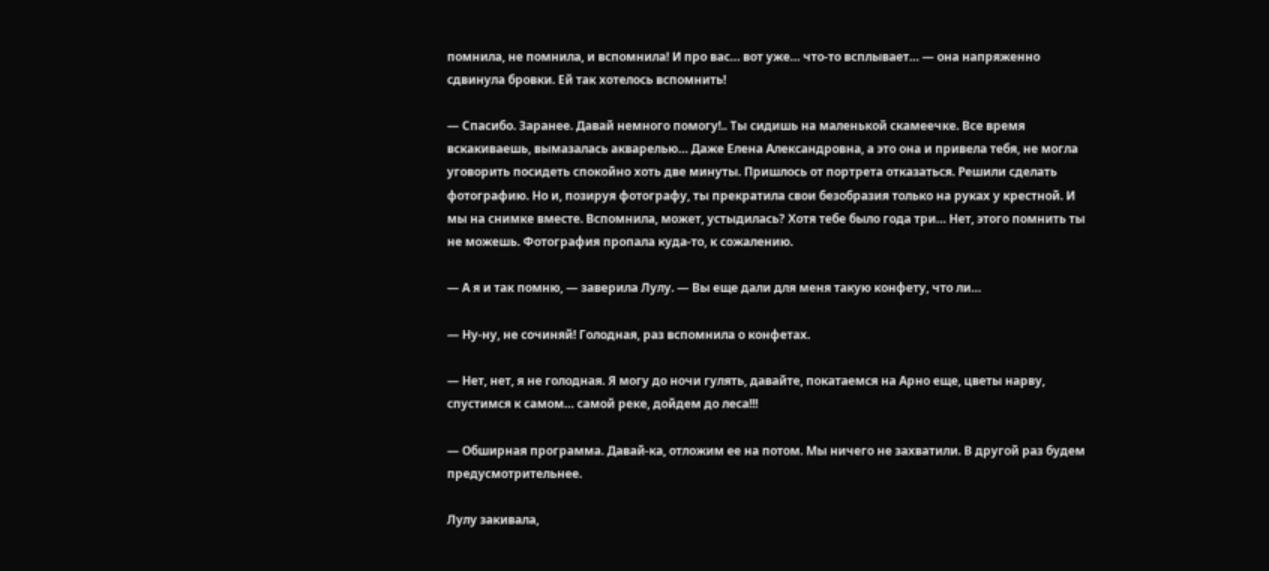помнила, не помнила, и вспомнила! И про вас… вот уже… что-то всплывает… — она напряженно сдвинула бровки. Ей так хотелось вспомнить!

— Спасибо. Заранее. Давай немного помогу!.. Ты сидишь на маленькой скамеечке. Все время вскакиваешь, вымазалась акварелью… Даже Елена Александровна, а это она и привела тебя, не могла уговорить посидеть спокойно хоть две минуты. Пришлось от портрета отказаться. Решили сделать фотографию. Но и, позируя фотографу, ты прекратила свои безобразия только на руках у крестной. И мы на снимке вместе. Вспомнила, может, устыдилась? Хотя тебе было года три… Нет, этого помнить ты не можешь. Фотография пропала куда-то, к сожалению.

— А я и так помню, — заверила Лулу. — Вы еще дали для меня такую конфету, что ли…

— Ну-ну, не сочиняй! Голодная, раз вспомнила о конфетах.

— Нет, нет, я не голодная. Я могу до ночи гулять, давайте, покатаемся на Арно еще, цветы нарву, спустимся к самом… самой реке, дойдем до леса!!!

— Обширная программа. Давай-ка, отложим ее на потом. Мы ничего не захватили. В другой раз будем предусмотрительнее.

Лулу закивала,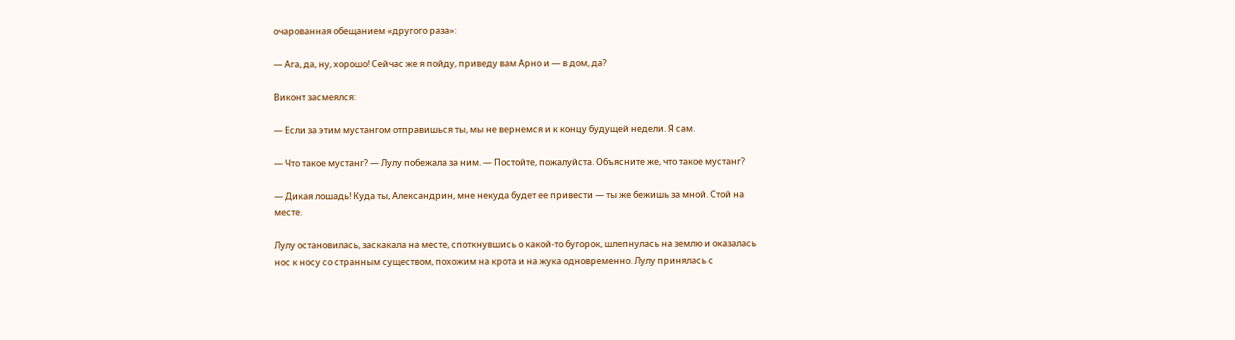очарованная обещанием «другого раза»:

— Ага, да, ну, хорошо! Сейчас же я пойду, приведу вам Арно и — в дом, да?

Виконт засмеялся:

— Если за этим мустангом отправишься ты, мы не вернемся и к концу будущей недели. Я сам.

— Что такое мустанг? — Лулу побежала за ним. — Постойте, пожалуйста. Объясните же, что такое мустанг?

— Дикая лошадь! Куда ты, Александрин, мне некуда будет ее привести — ты же бежишь за мной. Стой на месте.

Лулу остановилась, заскакала на месте, споткнувшись о какой-то бугорок, шлепнулась на землю и оказалась нос к носу со странным существом, похожим на крота и на жука одновременно. Лулу принялась с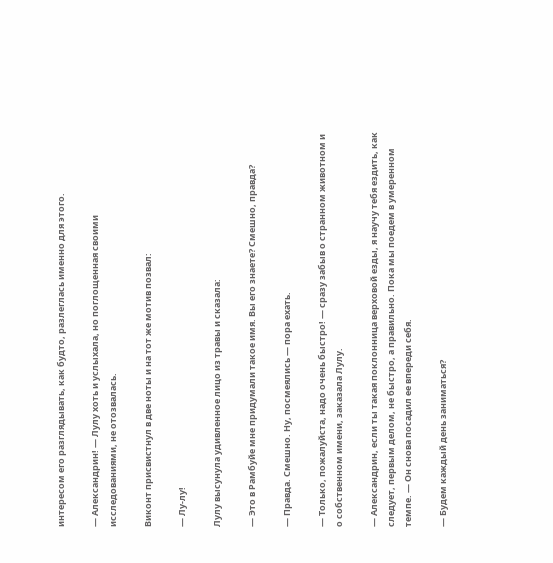интересом его разглядывать, как будто, разлеглась именно для этого.

— Александрин! — Лулу хоть и услыхала, но поглощенная своими исследованиями, не отозвалась.

Виконт присвистнул в две ноты и на тот же мотив позвал:

— Лу-лу!

Лулу высунула удивленное лицо из травы и сказала:

— Это в Рамбуйе мне придумали такое имя. Вы его знаете? Смешно, правда?

— Правда. Смешно. Ну, посмеялись — пора ехать.

— Только, пожалуйста, надо очень быстро! — сразу забыв о странном животном и о собственном имени, заказала Лулу.

— Александрин, если ты такая поклонница верховой езды, я научу тебя ездить, как следует, первым делом, не быстро, а правильно. Пока мы поедем в умеренном темпе. — Он снова посадил ее впереди себя.

— Будем каждый день заниматься?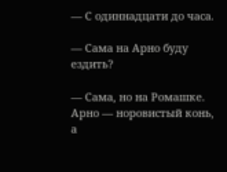— С одиннадцати до часа.

— Сама на Арно буду ездить?

— Сама, но на Ромашке. Арно — норовистый конь, а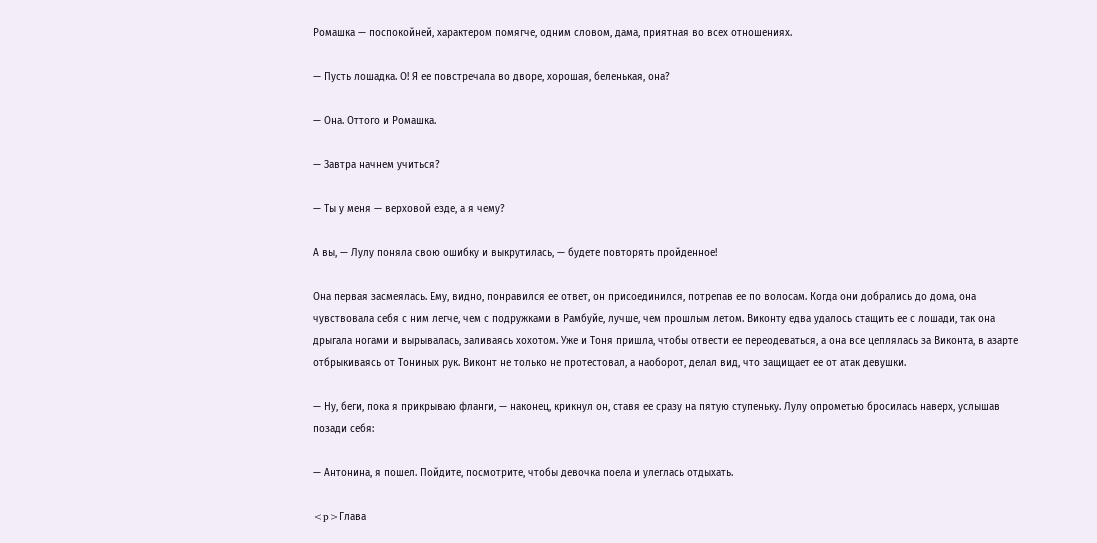Ромашка — поспокойней, характером помягче, одним словом, дама, приятная во всех отношениях.

— Пусть лошадка. О! Я ее повстречала во дворе, хорошая, беленькая, она?

— Она. Оттого и Ромашка.

— Завтра начнем учиться?

— Ты у меня — верховой езде, а я чему?

А вы, — Лулу поняла свою ошибку и выкрутилась, — будете повторять пройденное!

Она первая засмеялась. Ему, видно, понравился ее ответ, он присоединился, потрепав ее по волосам. Когда они добрались до дома, она чувствовала себя с ним легче, чем с подружками в Рамбуйе, лучше, чем прошлым летом. Виконту едва удалось стащить ее с лошади, так она дрыгала ногами и вырывалась, заливаясь хохотом. Уже и Тоня пришла, чтобы отвести ее переодеваться, а она все цеплялась за Виконта, в азарте отбрыкиваясь от Тониных рук. Виконт не только не протестовал, а наоборот, делал вид, что защищает ее от атак девушки.

— Ну, беги, пока я прикрываю фланги, — наконец, крикнул он, ставя ее сразу на пятую ступеньку. Лулу опрометью бросилась наверх, услышав позади себя:

— Антонина, я пошел. Пойдите, посмотрите, чтобы девочка поела и улеглась отдыхать.

<p>Глава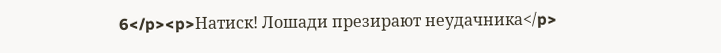6</p><p>Натиск! Лошади презирают неудачника</p>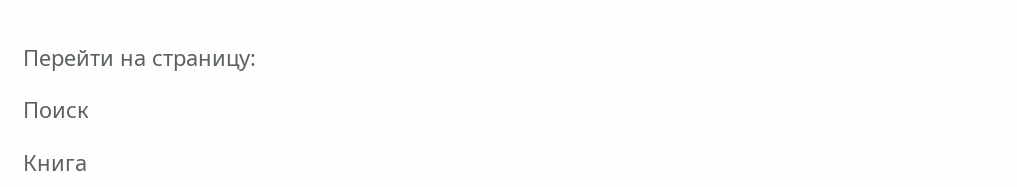Перейти на страницу:

Поиск

Книга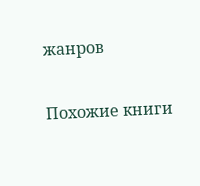жанров

Похожие книги